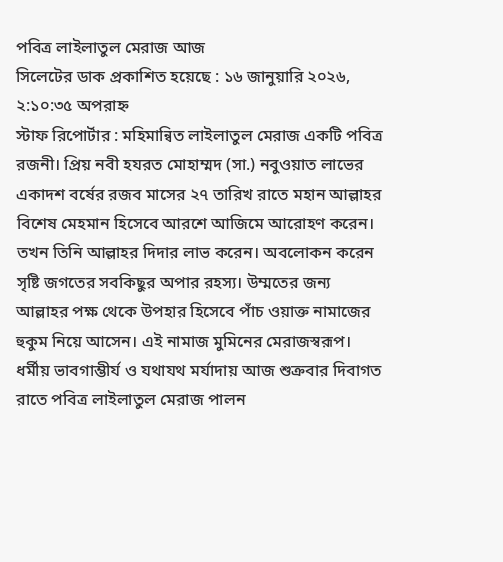পবিত্র লাইলাতুল মেরাজ আজ
সিলেটের ডাক প্রকাশিত হয়েছে : ১৬ জানুয়ারি ২০২৬, ২:১০:৩৫ অপরাহ্ন
স্টাফ রিপোর্টার : মহিমান্বিত লাইলাতুল মেরাজ একটি পবিত্র রজনী। প্রিয় নবী হযরত মোহাম্মদ (সা.) নবুওয়াত লাভের একাদশ বর্ষের রজব মাসের ২৭ তারিখ রাতে মহান আল্লাহর বিশেষ মেহমান হিসেবে আরশে আজিমে আরোহণ করেন। তখন তিনি আল্লাহর দিদার লাভ করেন। অবলোকন করেন সৃষ্টি জগতের সবকিছুর অপার রহস্য। উম্মতের জন্য আল্লাহর পক্ষ থেকে উপহার হিসেবে পাঁচ ওয়াক্ত নামাজের হুকুম নিয়ে আসেন। এই নামাজ মুমিনের মেরাজস্বরূপ।
ধর্মীয় ভাবগাম্ভীর্য ও যথাযথ মর্যাদায় আজ শুক্রবার দিবাগত রাতে পবিত্র লাইলাতুল মেরাজ পালন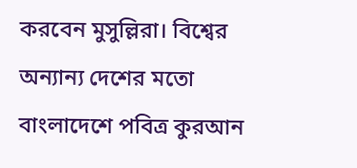করবেন মুসুল্লিরা। বিশ্বের অন্যান্য দেশের মতো বাংলাদেশে পবিত্র কুরআন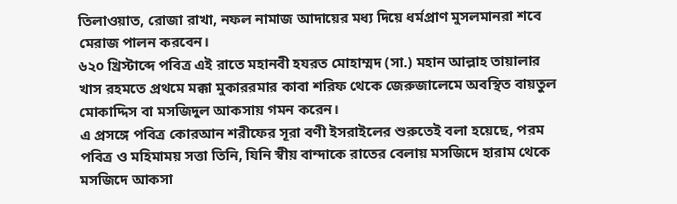তিলাওয়াত, রোজা রাখা, নফল নামাজ আদায়ের মধ্য দিয়ে ধর্মপ্রাণ মুসলমানরা শবে মেরাজ পালন করবেন।
৬২০ খ্রিস্টাব্দে পবিত্র এই রাতে মহানবী হযরত মোহাম্মদ (সা.) মহান আল্লাহ তায়ালার খাস রহমতে প্রথমে মক্কা মুকাররমার কাবা শরিফ থেকে জেরুজালেমে অবস্থিত বায়তুল মোকাদ্দিস বা মসজিদুল আকসায় গমন করেন।
এ প্রসঙ্গে পবিত্র কোরআন শরীফের সূরা বণী ইসরাইলের শুরুতেই বলা হয়েছে, পরম পবিত্র ও মহিমাময় সত্তা তিনি, যিনি স্বীয় বান্দাকে রাতের বেলায় মসজিদে হারাম থেকে মসজিদে আকসা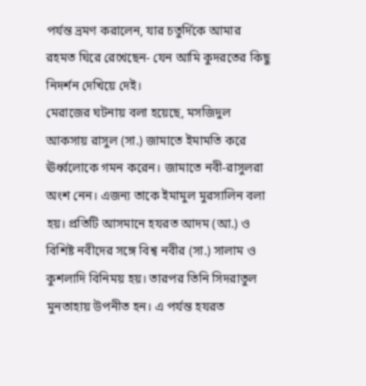পর্যন্ত ভ্রমণ করালেন, যার চতুর্দিকে আমার রহমত ঘিরে রেখেছেন- যেন আমি কুদরতের কিছু নিদর্শন দেখিয়ে দেই।
মেরাজের ঘটনায় বলা হয়েছে, মসজিদুল আকসায় রাসুল (সা.) জামাতে ইমামতি করে ঊর্ধ্বলোকে গমন করেন। জামাতে নবী-রাসুলরা অংশ নেন। এজন্য তাকে ইমামুল মুরসালিন বলা হয়। প্রতিটি আসমানে হযরত আদম (আ.) ও বিশিষ্ট নবীদের সঙ্গে বিশ্ব নবীর (সা.) সালাম ও কুশলাদি বিনিময় হয়। তারপর তিনি সিদরাতুল মুনতাহায় উপনীত হন। এ পর্যন্ত হযরত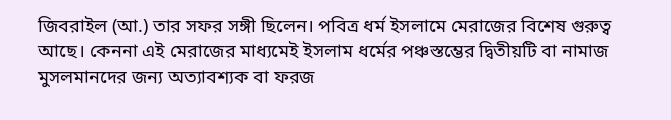জিবরাইল (আ.) তার সফর সঙ্গী ছিলেন। পবিত্র ধর্ম ইসলামে মেরাজের বিশেষ গুরুত্ব আছে। কেননা এই মেরাজের মাধ্যমেই ইসলাম ধর্মের পঞ্চস্তম্ভের দ্বিতীয়টি বা নামাজ মুসলমানদের জন্য অত্যাবশ্যক বা ফরজ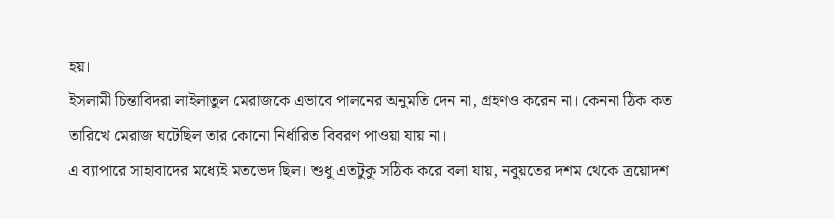হয়।
ইসলামী চিন্তাবিদরা লাইলাতুল মেরাজকে এভাবে পালনের অনুমতি দেন না, গ্রহণও করেন না। কেননা ঠিক কত তারিখে মেরাজ ঘটেছিল তার কোনো নির্ধারিত বিবরণ পাওয়া যায় না।
এ ব্যাপারে সাহাবাদের মধ্যেই মতভেদ ছিল। শুধু এতটুকু সঠিক করে বলা যায়, নবুয়তের দশম থেকে ত্রয়োদশ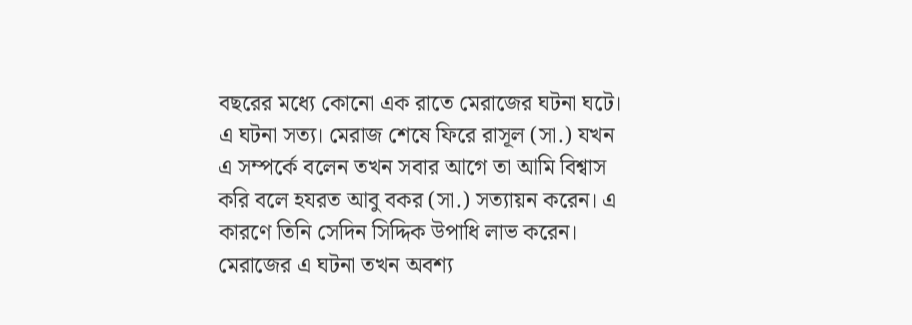বছরের মধ্যে কোনো এক রাতে মেরাজের ঘটনা ঘটে। এ ঘটনা সত্য। মেরাজ শেষে ফিরে রাসূল (সা.) যখন এ সম্পর্কে বলেন তখন সবার আগে তা আমি বিশ্বাস করি বলে হযরত আবু বকর (সা.) সত্যায়ন করেন। এ কারণে তিনি সেদিন সিদ্দিক উপাধি লাভ করেন।
মেরাজের এ ঘটনা তখন অবশ্য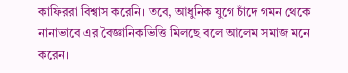কাফিররা বিশ্বাস করেনি। তবে, আধুনিক যুগে চাঁদে গমন থেকে নানাভাবে এর বৈজ্ঞানিকভিত্তি মিলছে বলে আলেম সমাজ মনে করেন।